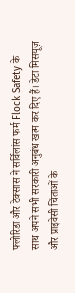फ्लोरिडा और टेक्सास ने सर्विलांस फर्म Flock Safety के साथ अपने सभी सरकारी अनुबंध खत्म कर दिए हैं। डेटा मिसयूज़ और प्राइवेसी चिंताओं के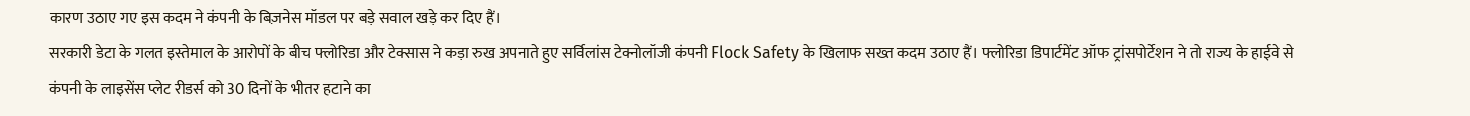कारण उठाए गए इस कदम ने कंपनी के बिज़नेस मॉडल पर बड़े सवाल खड़े कर दिए हैं।
सरकारी डेटा के गलत इस्तेमाल के आरोपों के बीच फ्लोरिडा और टेक्सास ने कड़ा रुख अपनाते हुए सर्विलांस टेक्नोलॉजी कंपनी Flock Safety के खिलाफ सख्त कदम उठाए हैं। फ्लोरिडा डिपार्टमेंट ऑफ ट्रांसपोर्टेशन ने तो राज्य के हाईवे से कंपनी के लाइसेंस प्लेट रीडर्स को 30 दिनों के भीतर हटाने का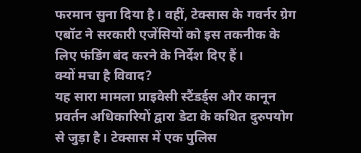फरमान सुना दिया है। वहीं, टेक्सास के गवर्नर ग्रेग एबॉट ने सरकारी एजेंसियों को इस तकनीक के लिए फंडिंग बंद करने के निर्देश दिए हैं।
क्यों मचा है विवाद?
यह सारा मामला प्राइवेसी स्टैंडर्ड्स और कानून प्रवर्तन अधिकारियों द्वारा डेटा के कथित दुरुपयोग से जुड़ा है। टेक्सास में एक पुलिस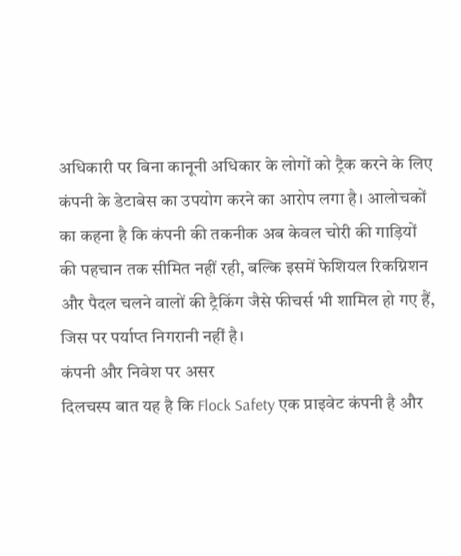अधिकारी पर बिना कानूनी अधिकार के लोगों को ट्रैक करने के लिए कंपनी के डेटाबेस का उपयोग करने का आरोप लगा है। आलोचकों का कहना है कि कंपनी की तकनीक अब केवल चोरी की गाड़ियों की पहचान तक सीमित नहीं रही, बल्कि इसमें फेशियल रिकग्निशन और पैदल चलने वालों की ट्रैकिंग जैसे फीचर्स भी शामिल हो गए हैं, जिस पर पर्याप्त निगरानी नहीं है।
कंपनी और निवेश पर असर
दिलचस्प बात यह है कि Flock Safety एक प्राइवेट कंपनी है और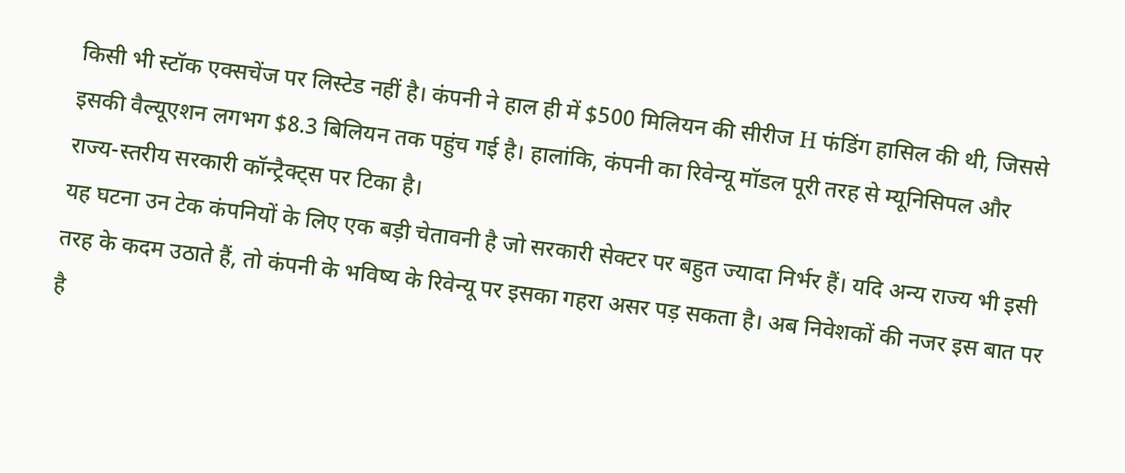किसी भी स्टॉक एक्सचेंज पर लिस्टेड नहीं है। कंपनी ने हाल ही में $500 मिलियन की सीरीज H फंडिंग हासिल की थी, जिससे इसकी वैल्यूएशन लगभग $8.3 बिलियन तक पहुंच गई है। हालांकि, कंपनी का रिवेन्यू मॉडल पूरी तरह से म्यूनिसिपल और राज्य-स्तरीय सरकारी कॉन्ट्रैक्ट्स पर टिका है।
यह घटना उन टेक कंपनियों के लिए एक बड़ी चेतावनी है जो सरकारी सेक्टर पर बहुत ज्यादा निर्भर हैं। यदि अन्य राज्य भी इसी तरह के कदम उठाते हैं, तो कंपनी के भविष्य के रिवेन्यू पर इसका गहरा असर पड़ सकता है। अब निवेशकों की नजर इस बात पर है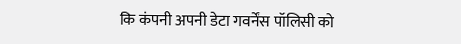कि कंपनी अपनी डेटा गवर्नेंस पॉलिसी को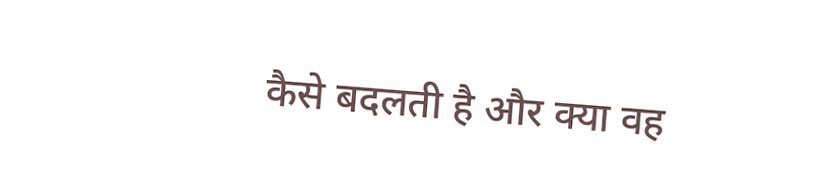कैसे बदलती है और क्या वह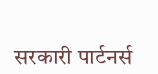सरकारी पार्टनर्स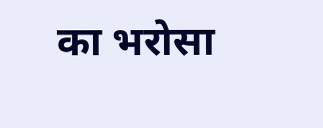का भरोसा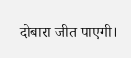दोबारा जीत पाएगी।